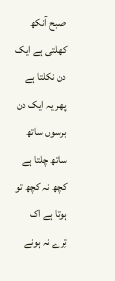صبح آنکھ کھلتی ہے ایک دن نکلتا ہے
پھر یہ ایک دن برسوں ساتھ ساتھ چلتا ہے
کچھ نہ کچھ تو ہوتا ہے اک تِرے نہ ہونے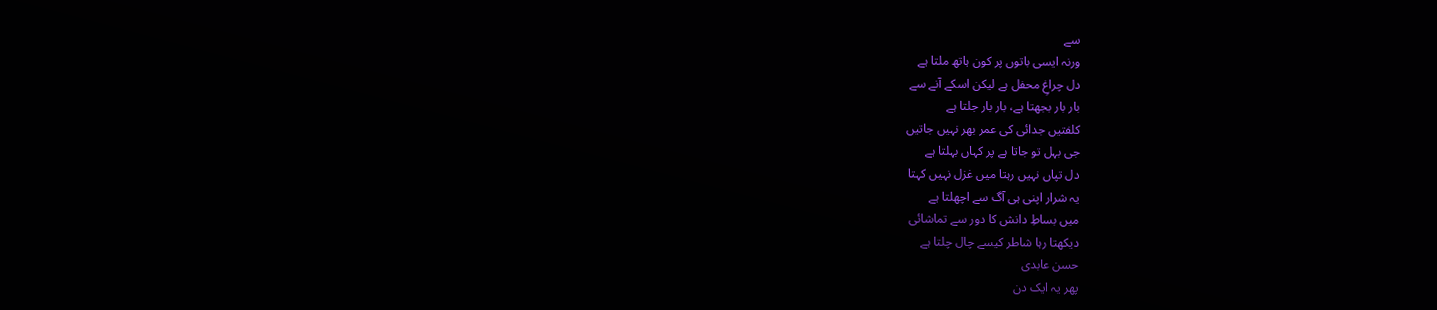سے
ورنہ ایسی باتوں پر کون ہاتھ ملتا ہے
دل چراغِ محفل ہے لیکن اسکے آنے سے
بار بار بجھتا ہے، بار بار جلتا ہے
کلفتیں جدائی کی عمر بھر نہیں جاتیں
جی بہل تو جاتا ہے پر کہاں بہلتا ہے
دل تپاں نہیں رہتا میں غزل نہیں کہتا
یہ شرار اپنی ہی آگ سے اچھلتا ہے
میں بساطِ دانش کا دور سے تماشائی
دیکھتا رہا شاطر کیسے چال چلتا ہے
حسن عابدی
پھر یہ ایک دن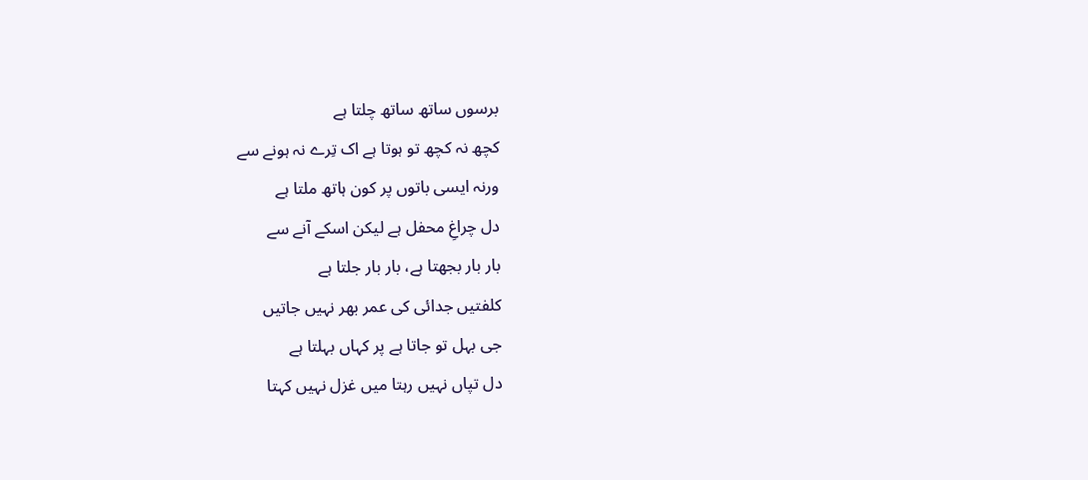برسوں ساتھ ساتھ چلتا ہے
کچھ نہ کچھ تو ہوتا ہے اک تِرے نہ ہونے سے
ورنہ ایسی باتوں پر کون ہاتھ ملتا ہے
دل چراغِ محفل ہے لیکن اسکے آنے سے
بار بار بجھتا ہے، بار بار جلتا ہے
کلفتیں جدائی کی عمر بھر نہیں جاتیں
جی بہل تو جاتا ہے پر کہاں بہلتا ہے
دل تپاں نہیں رہتا میں غزل نہیں کہتا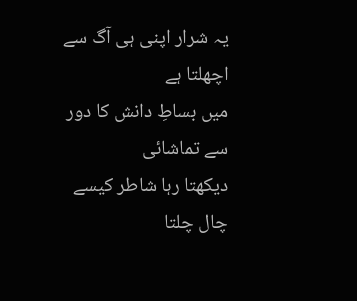یہ شرار اپنی ہی آگ سے اچھلتا ہے
میں بساطِ دانش کا دور سے تماشائی
دیکھتا رہا شاطر کیسے چال چلتا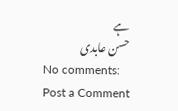ہے
حسن عابدی
No comments:
Post a Comment